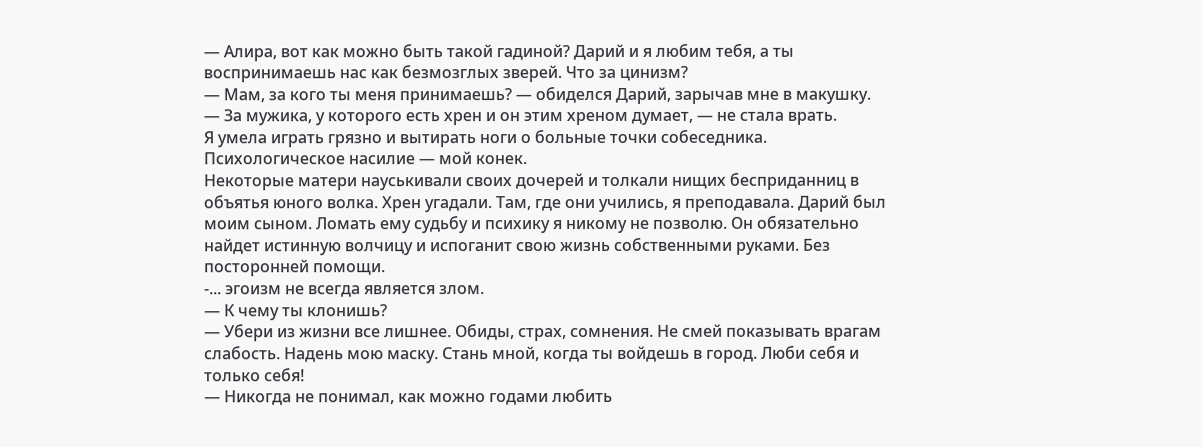— Алира, вот как можно быть такой гадиной? Дарий и я любим тебя, а ты воспринимаешь нас как безмозглых зверей. Что за цинизм?
— Мам, за кого ты меня принимаешь? — обиделся Дарий, зарычав мне в макушку.
— За мужика, у которого есть хрен и он этим хреном думает, — не стала врать.
Я умела играть грязно и вытирать ноги о больные точки собеседника. Психологическое насилие — мой конек.
Некоторые матери науськивали своих дочерей и толкали нищих бесприданниц в объятья юного волка. Хрен угадали. Там, где они учились, я преподавала. Дарий был моим сыном. Ломать ему судьбу и психику я никому не позволю. Он обязательно найдет истинную волчицу и испоганит свою жизнь собственными руками. Без посторонней помощи.
-... эгоизм не всегда является злом.
— К чему ты клонишь?
— Убери из жизни все лишнее. Обиды, страх, сомнения. Не смей показывать врагам слабость. Надень мою маску. Стань мной, когда ты войдешь в город. Люби себя и только себя!
— Никогда не понимал, как можно годами любить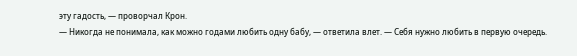эту гадость, — проворчал Крон.
— Никогда не понимала, как можно годами любить одну бабу, — ответила влет. — Себя нужно любить в первую очередь.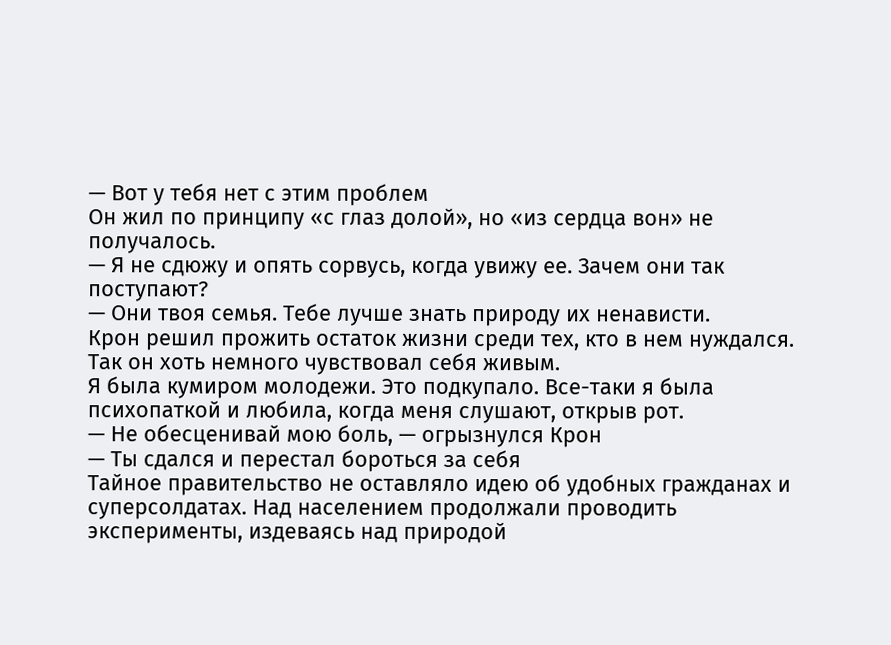— Вот у тебя нет с этим проблем
Он жил по принципу «с глаз долой», но «из сердца вон» не получалось.
— Я не сдюжу и опять сорвусь, когда увижу ее. Зачем они так поступают?
— Они твоя семья. Тебе лучше знать природу их ненависти.
Крон решил прожить остаток жизни среди тех, кто в нем нуждался. Так он хоть немного чувствовал себя живым.
Я была кумиром молодежи. Это подкупало. Все-таки я была психопаткой и любила, когда меня слушают, открыв рот.
— Не обесценивай мою боль, — огрызнулся Крон
— Ты сдался и перестал бороться за себя
Тайное правительство не оставляло идею об удобных гражданах и суперсолдатах. Над населением продолжали проводить эксперименты, издеваясь над природой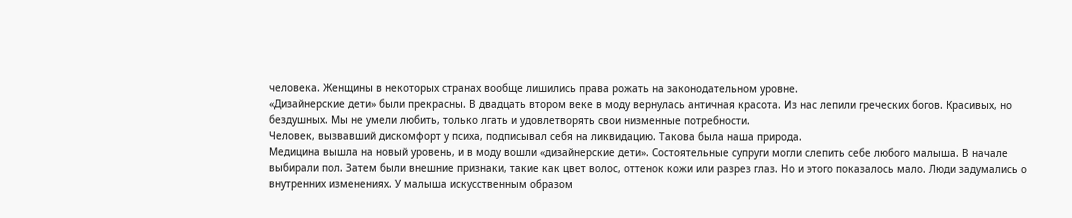человека. Женщины в некоторых странах вообще лишились права рожать на законодательном уровне.
«Дизайнерские дети» были прекрасны. В двадцать втором веке в моду вернулась античная красота. Из нас лепили греческих богов. Красивых, но бездушных. Мы не умели любить, только лгать и удовлетворять свои низменные потребности.
Человек, вызвавший дискомфорт у психа, подписывал себя на ликвидацию. Такова была наша природа.
Медицина вышла на новый уровень, и в моду вошли «дизайнерские дети». Состоятельные супруги могли слепить себе любого малыша. В начале выбирали пол. Затем были внешние признаки, такие как цвет волос, оттенок кожи или разрез глаз. Но и этого показалось мало. Люди задумались о внутренних изменениях. У малыша искусственным образом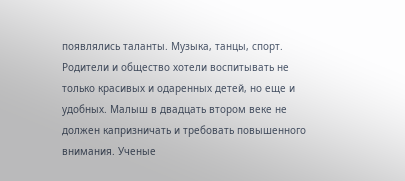появлялись таланты. Музыка, танцы, спорт. Родители и общество хотели воспитывать не только красивых и одаренных детей, но еще и удобных. Малыш в двадцать втором веке не должен капризничать и требовать повышенного внимания. Ученые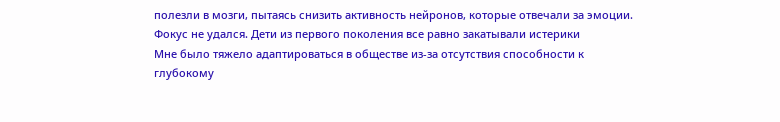полезли в мозги, пытаясь снизить активность нейронов, которые отвечали за эмоции. Фокус не удался. Дети из первого поколения все равно закатывали истерики
Мне было тяжело адаптироваться в обществе из-за отсутствия способности к глубокому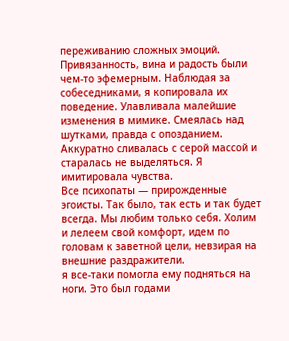переживанию сложных эмоций. Привязанность, вина и радость были чем-то эфемерным. Наблюдая за собеседниками, я копировала их поведение. Улавливала малейшие изменения в мимике. Смеялась над шутками, правда с опозданием. Аккуратно сливалась с серой массой и старалась не выделяться. Я имитировала чувства.
Все психопаты — прирожденные эгоисты. Так было, так есть и так будет всегда. Мы любим только себя. Холим и лелеем свой комфорт, идем по головам к заветной цели, невзирая на внешние раздражители.
я все-таки помогла ему подняться на ноги. Это был годами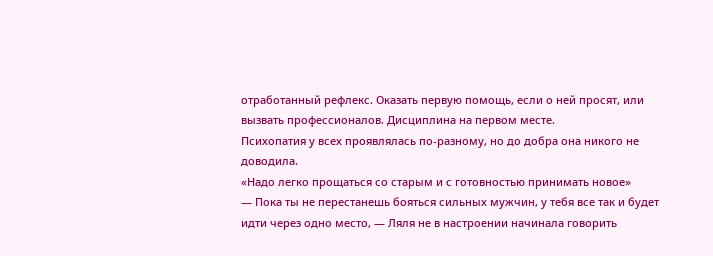отработанный рефлекс. Оказать первую помощь, если о ней просят, или вызвать профессионалов. Дисциплина на первом месте.
Психопатия у всех проявлялась по-разному, но до добра она никого не доводила.
«Надо легко прощаться со старым и с готовностью принимать новое»
— Пока ты не перестанешь бояться сильных мужчин, у тебя все так и будет идти через одно место, — Ляля не в настроении начинала говорить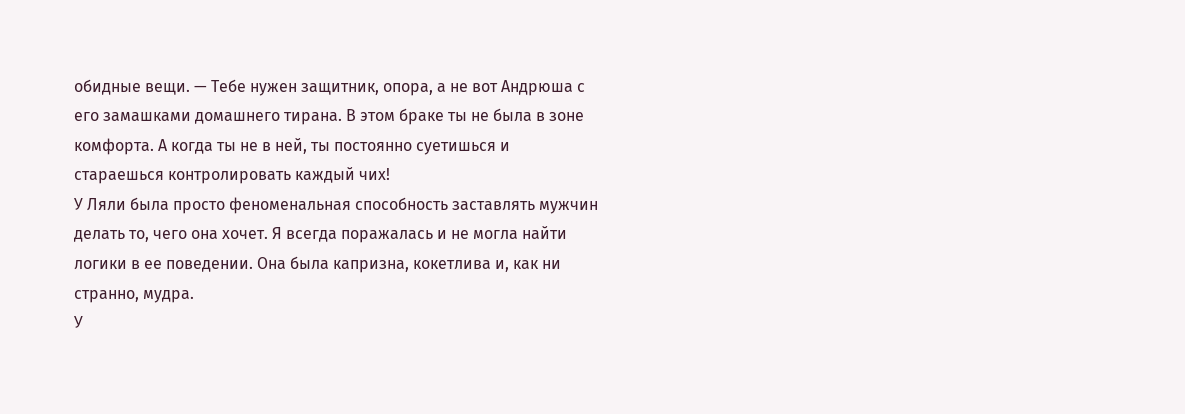обидные вещи. — Тебе нужен защитник, опора, а не вот Андрюша с его замашками домашнего тирана. В этом браке ты не была в зоне комфорта. А когда ты не в ней, ты постоянно суетишься и стараешься контролировать каждый чих!
У Ляли была просто феноменальная способность заставлять мужчин делать то, чего она хочет. Я всегда поражалась и не могла найти логики в ее поведении. Она была капризна, кокетлива и, как ни странно, мудра.
У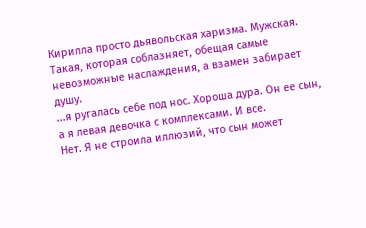Кирилла просто дьявольская харизма. Мужская. Такая, которая соблазняет, обещая самые невозможные наслаждения, а взамен забирает душу.
...я ругалась себе под нос. Хороша дура. Он ее сын, а я левая девочка с комплексами. И все.
Нет. Я не строила иллюзий, что сын может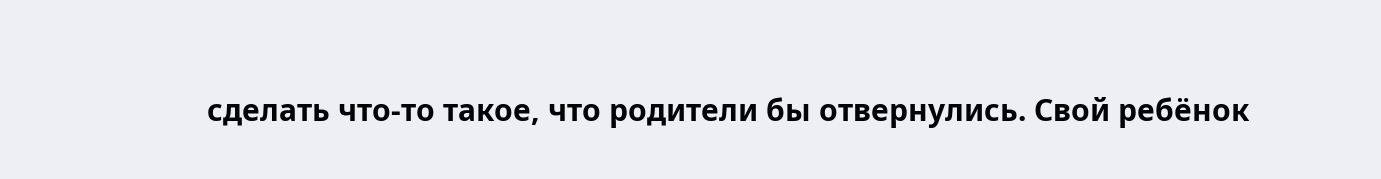сделать что-то такое, что родители бы отвернулись. Свой ребёнок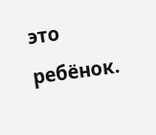это ребёнок.